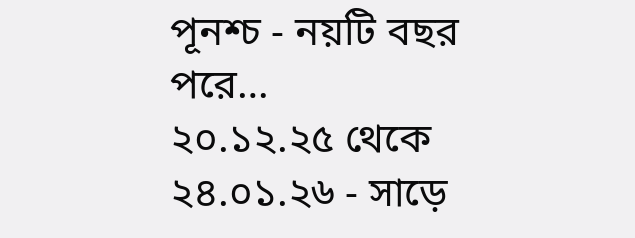পূনশ্চ - নয়টি বছর পরে…
২০.১২.২৫ থেকে ২৪.০১.২৬ - সাড়ে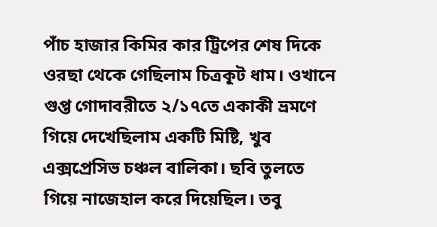পাঁচ হাজার কিমির কার ট্রিপের শেষ দিকে ওরছা থেকে গেছিলাম চিত্রকূট ধাম। ওখানে গুপ্ত গোদাবরীতে ২/১৭তে একাকী ভ্রমণে গিয়ে দেখেছিলাম একটি মিষ্টি, খুব এক্সপ্রেসিভ চঞ্চল বালিকা। ছবি তুলতে গিয়ে নাজেহাল করে দিয়েছিল। তবু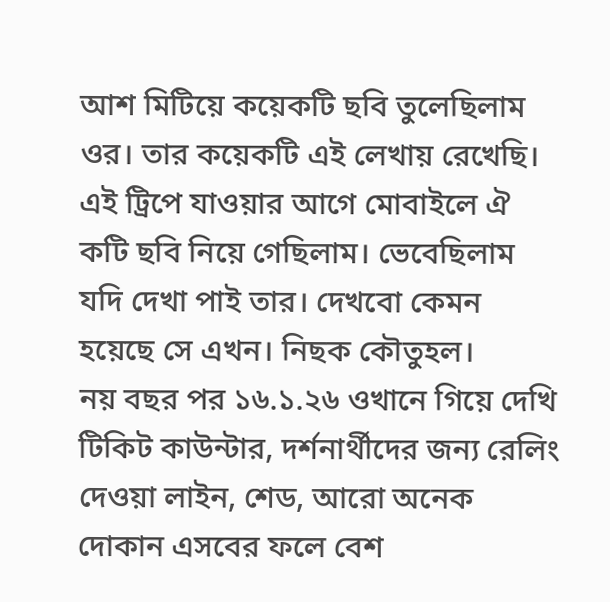আশ মিটিয়ে কয়েকটি ছবি তুলেছিলাম ওর। তার কয়েকটি এই লেখায় রেখেছি।
এই ট্রিপে যাওয়ার আগে মোবাইলে ঐ কটি ছবি নিয়ে গেছিলাম। ভেবেছিলাম যদি দেখা পাই তার। দেখবো কেমন হয়েছে সে এখন। নিছক কৌতুহল।
নয় বছর পর ১৬.১.২৬ ওখানে গিয়ে দেখি টিকিট কাউন্টার, দর্শনার্থীদের জন্য রেলিং দেওয়া লাইন, শেড, আরো অনেক দোকান এসবের ফলে বেশ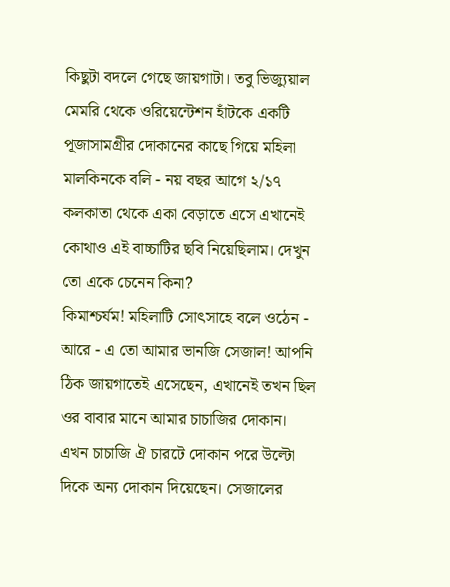কিছুটা বদলে গেছে জায়গাটা। তবু ভিজ্যুয়াল মেমরি থেকে ওরিয়েন্টেশন হাঁটকে একটি পূজাসামগ্ৰীর দোকানের কাছে গিয়ে মহিলা মালকিনকে বলি - নয় বছর আগে ২/১৭ কলকাতা থেকে একা বেড়াতে এসে এখানেই কোথাও এই বাচ্চাটির ছবি নিয়েছিলাম। দেখুন তো একে চেনেন কিনা?
কিমাশ্চর্যম! মহিলাটি সোৎসাহে বলে ওঠেন - আরে - এ তো আমার ভানজি সেজাল! আপনি ঠিক জায়গাতেই এসেছেন, এখানেই তখন ছিল ওর বাবার মানে আমার চাচাজির দোকান। এখন চাচাজি ঐ চারটে দোকান পরে উল্টো দিকে অন্য দোকান দিয়েছেন। সেজালের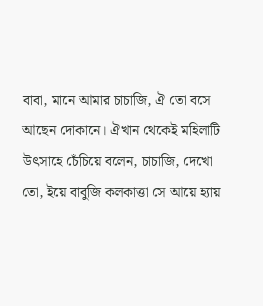বাবা, মানে আমার চাচাজি, ঐ তো বসে আছেন দোকানে। ঐখান থেকেই মহিলাটি উৎসাহে চেঁচিয়ে বলেন, চাচাজি, দেখো তো, ইয়ে বাবুজি কলকাত্তা সে আয়ে হ্যায়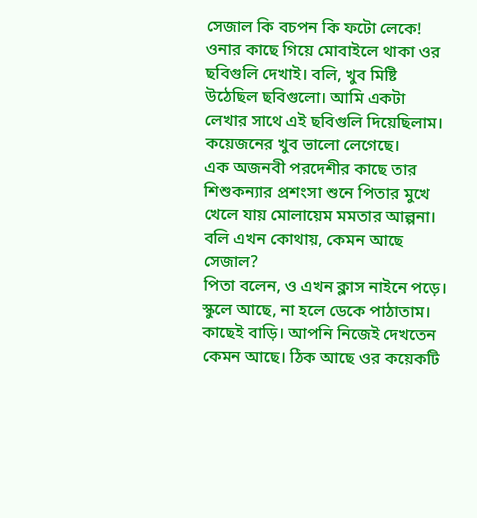সেজাল কি বচপন কি ফটো লেকে!
ওনার কাছে গিয়ে মোবাইলে থাকা ওর ছবিগুলি দেখাই। বলি, খুব মিষ্টি উঠেছিল ছবিগুলো। আমি একটা লেখার সাথে এই ছবিগুলি দিয়েছিলাম। কয়েজনের খুব ভালো লেগেছে।
এক অজনবী পরদেশীর কাছে তার শিশুকন্যার প্রশংসা শুনে পিতার মুখে খেলে যায় মোলায়েম মমতার আল্পনা। বলি এখন কোথায়, কেমন আছে সেজাল?
পিতা বলেন, ও এখন ক্লাস নাইনে পড়ে। স্কুলে আছে, না হলে ডেকে পাঠাতাম। কাছেই বাড়ি। আপনি নিজেই দেখতেন কেমন আছে। ঠিক আছে ওর কয়েকটি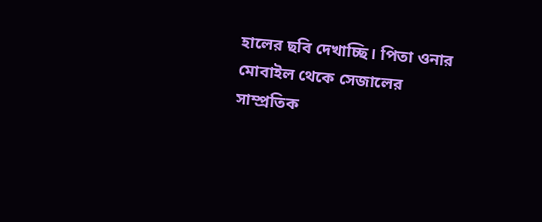হালের ছবি দেখাচ্ছি। পিতা ওনার মোবাইল থেকে সেজালের সাম্প্রতিক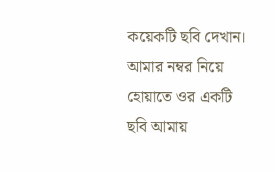কয়েকটি ছবি দেখান। আমার নম্বর নিয়ে হোয়াতে ওর একটি ছবি আমায়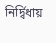নির্দ্বিধায়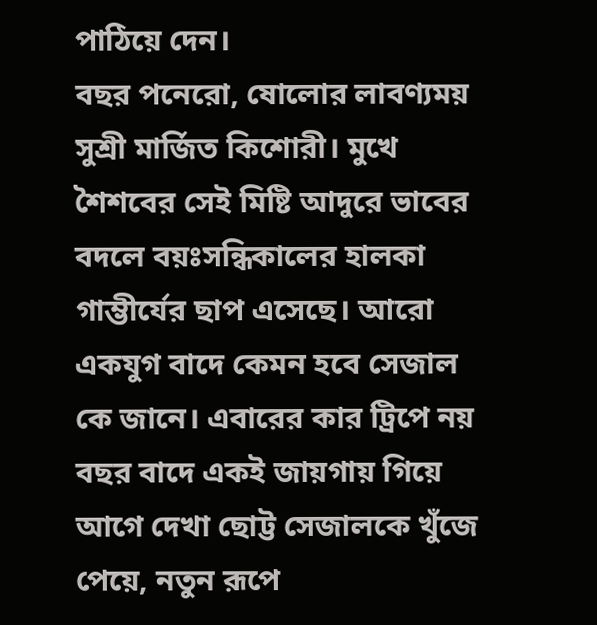পাঠিয়ে দেন।
বছর পনেরো, ষোলোর লাবণ্যময় সুশ্রী মার্জিত কিশোরী। মুখে শৈশবের সেই মিষ্টি আদুরে ভাবের বদলে বয়ঃসন্ধিকালের হালকা গাম্ভীর্যের ছাপ এসেছে। আরো একযুগ বাদে কেমন হবে সেজাল কে জানে। এবারের কার ট্রিপে নয় বছর বাদে একই জায়গায় গিয়ে আগে দেখা ছোট্ট সেজালকে খুঁজে পেয়ে, নতুন রূপে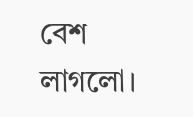বেশ লাগলো।